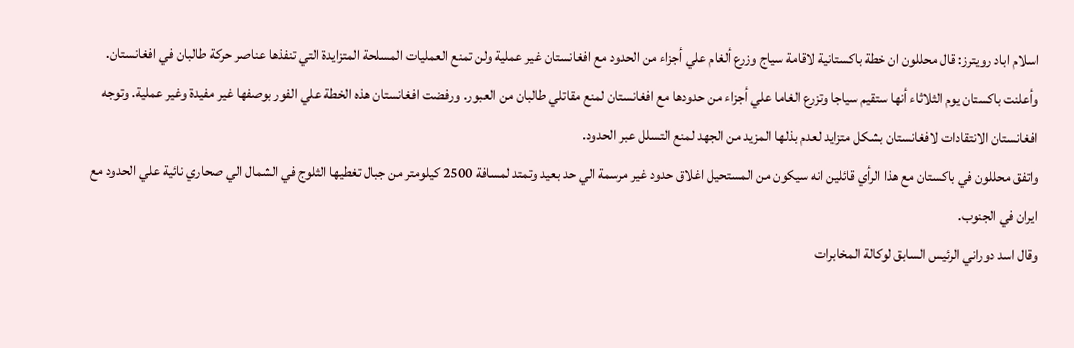اسلام اباد رويترز: قال محللون ان خطة باكستانية لاقامة سياج وزرع ألغام علي أجزاء من الحدود مع افغانستان غير عملية ولن تمنع العمليات المسلحة المتزايدة التي تنفذها عناصر حركة طالبان في افغانستان. وأعلنت باكستان يوم الثلاثاء أنها ستقيم سياجا وتزرع الغاما علي أجزاء من حدودها مع افغانستان لمنع مقاتلي طالبان من العبور. ورفضت افغانستان هذه الخطة علي الفور بوصفها غير مفيدة وغير عملية. وتوجه افغانستان الانتقادات لافغانستان بشكل متزايد لعدم بذلها المزيد من الجهد لمنع التسلل عبر الحدود.
واتفق محللون في باكستان مع هذا الرأي قائلين انه سيكون من المستحيل اغلاق حدود غير مرسمة الي حد بعيد وتمتد لمسافة 2500 كيلومتر من جبال تغطيها الثلوج في الشمال الي صحاري نائية علي الحدود مع ايران في الجنوب.
وقال اسد دوراني الرئيس السابق لوكالة المخابرات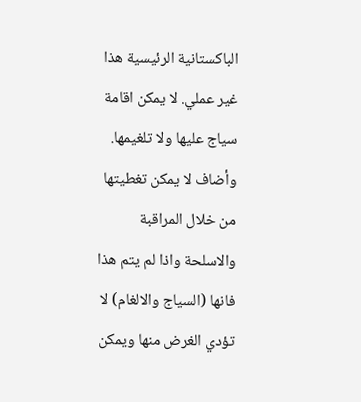الباكستانية الرئيسية هذا غير عملي. لا يمكن اقامة سياج عليها ولا تلغيمها.
وأضاف لا يمكن تغطيتها من خلال المراقبة والاسلحة واذا لم يتم هذا فانها (السياج والالغام) لا تؤدي الغرض منها ويمكن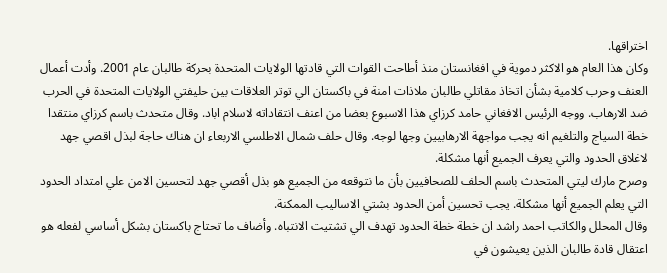اختراقها.
وكان هذا العام هو الاكثر دموية في افغانستان منذ أطاحت القوات التي قادتها الولايات المتحدة بحركة طالبان عام 2001. وأدت أعمال العنف وحرب كلامية بشأن اتخاذ مقاتلي طالبان ملاذات امنة في باكستان الي توتر العلاقات بين حليفتي الولايات المتحدة في الحرب ضد الارهاب. ووجه الرئيس الافغاني حامد كرزاي هذا الاسبوع بعضا من اعنف انتقاداته لاسلام اباد. وقال متحدث باسم كرزاي منتقدا خطة السياج والتلغيم انه يجب مواجهة الارهابيين وجها لوجه. وقال حلف شمال الاطلسي الاربعاء ان هناك حاجة لبذل اقصي جهد لاغلاق الحدود والتي يعرف الجميع أنها مشكلة.
وصرح مارك ليتي المتحدث باسم الحلف للصحافيين بأن ما نتوقعه من الجميع هو بذل أقصي جهد لتحسين الامن علي امتداد الحدود التي يعلم الجميع أنها مشكلة. يجب تحسين أمن الحدود بشتي الاساليب الممكنة.
وقال المحلل والكاتب احمد راشد ان خطة خطة الحدود تهدف الي تشتيت الانتباه. وأضاف ما تحتاج باكستان بشكل أساسي لفعله هو اعتقال قادة طالبان الذين يعيشون في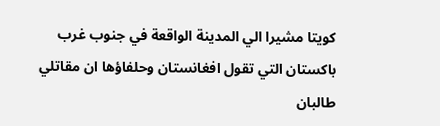كويتا مشيرا الي المدينة الواقعة في جنوب غرب باكستان التي تقول افغانستان وحلفاؤها ان مقاتلي طالبان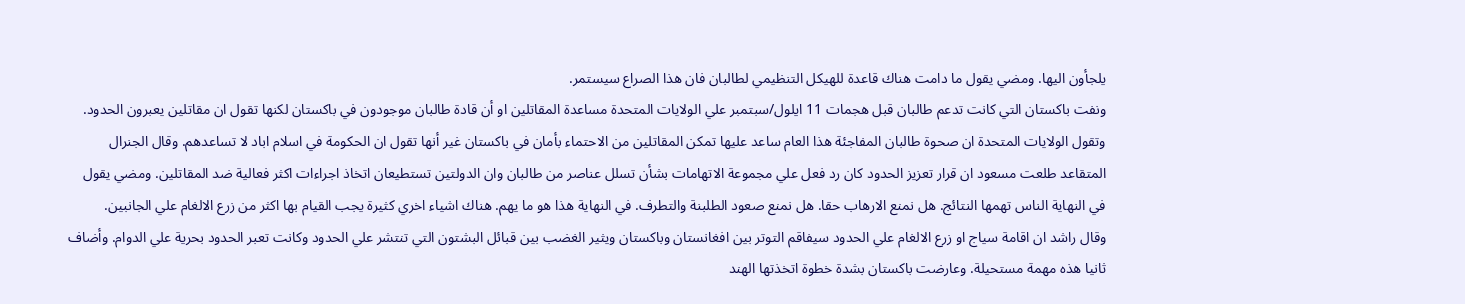يلجأون اليها. ومضي يقول ما دامت هناك قاعدة للهيكل التنظيمي لطالبان فان هذا الصراع سيستمر.
ونفت باكستان التي كانت تدعم طالبان قبل هجمات 11 ايلول/سبتمبر علي الولايات المتحدة مساعدة المقاتلين او أن قادة طالبان موجودون في باكستان لكنها تقول ان مقاتلين يعبرون الحدود. وتقول الولايات المتحدة ان صحوة طالبان المفاجئة هذا العام ساعد عليها تمكن المقاتلين من الاحتماء بأمان في باكستان غير أنها تقول ان الحكومة في اسلام اباد لا تساعدهم. وقال الجنرال المتقاعد طلعت مسعود ان قرار تعزيز الحدود كان رد فعل علي مجموعة الاتهامات بشأن تسلل عناصر من طالبان وان الدولتين تستطيعان اتخاذ اجراءات اكثر فعالية ضد المقاتلين. ومضي يقول في النهاية الناس تهمها النتائج. هل نمنع الارهاب حقا. هل نمنع صعود الطلبنة والتطرف. في النهاية هذا هو ما يهم. هناك اشياء اخري كثيرة يجب القيام بها اكثر من زرع الالغام علي الجانبين.
وقال راشد ان اقامة سياج او زرع الالغام علي الحدود سيفاقم التوتر بين افغانستان وباكستان ويثير الغضب بين قبائل البشتون التي تنتشر علي الحدود وكانت تعبر الحدود بحرية علي الدوام. وأضاف ثانيا هذه مهمة مستحيلة. وعارضت باكستان بشدة خطوة اتخذتها الهند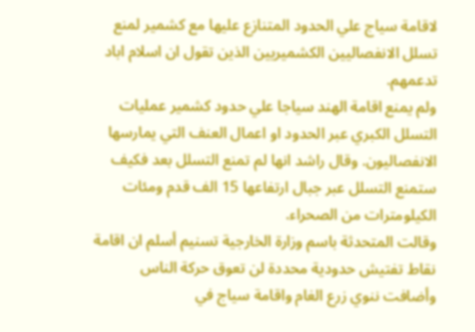لاقامة سياج علي الحدود المتنازع عليها مع كشمير لمنع تسلل الانفصاليين الكشميريين الذين تقول ان اسلام اباد تدعمهم.
ولم يمنع اقامة الهند سياجا علي حدود كشمير عمليات التسلل الكبري عبر الحدود او اعمال العنف التي يمارسها الانفصاليون. وقال راشد انها لم تمنع التسلل بعد فكيف ستمنع التسلل عبر جبال ارتفاعها 15 الف قدم ومئات الكيلومترات من الصحراء.
وقالت المتحدثة باسم وزارة الخارجية تسنيم أسلم ان اقامة نقاط تفتيش حدودية محددة لن تعوق حركة الناس وأضافت ننوي زرع الغام واقامة سياج في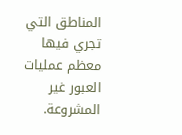المناطق التي تجري فيها معظم عمليات العبور غير المشروعة.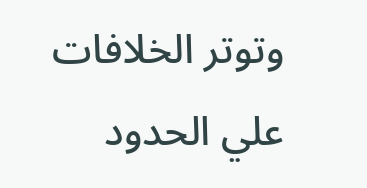وتوتر الخلافات علي الحدود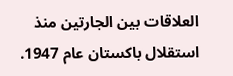العلاقات بين الجارتين منذ استقلال باكستان عام 1947.